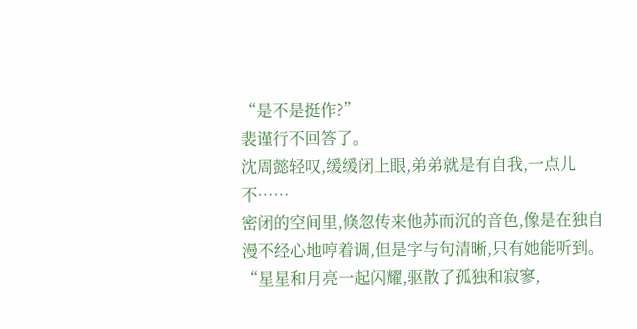“是不是挺作?”
裴谨行不回答了。
沈周懿轻叹,缓缓闭上眼,弟弟就是有自我,一点儿不……
密闭的空间里,倏忽传来他苏而沉的音色,像是在独自漫不经心地哼着调,但是字与句清晰,只有她能听到。
“星星和月亮一起闪耀,驱散了孤独和寂寥,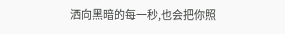洒向黑暗的每一秒,也会把你照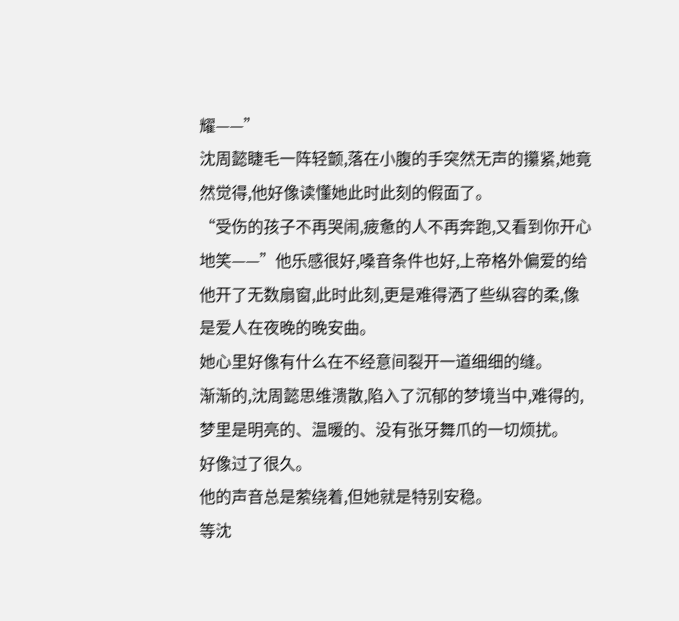耀——”
沈周懿睫毛一阵轻颤,落在小腹的手突然无声的攥紧,她竟然觉得,他好像读懂她此时此刻的假面了。
“受伤的孩子不再哭闹,疲惫的人不再奔跑,又看到你开心地笑——”他乐感很好,嗓音条件也好,上帝格外偏爱的给他开了无数扇窗,此时此刻,更是难得洒了些纵容的柔,像是爱人在夜晚的晚安曲。
她心里好像有什么在不经意间裂开一道细细的缝。
渐渐的,沈周懿思维溃散,陷入了沉郁的梦境当中,难得的,梦里是明亮的、温暖的、没有张牙舞爪的一切烦扰。
好像过了很久。
他的声音总是萦绕着,但她就是特别安稳。
等沈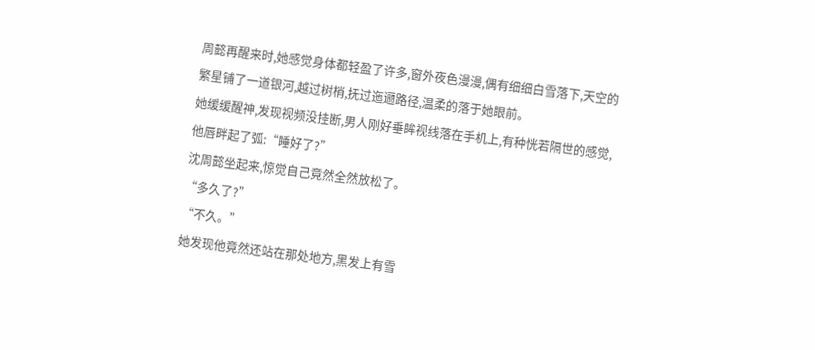周懿再醒来时,她感觉身体都轻盈了许多,窗外夜色漫漫,偶有细细白雪落下,天空的繁星铺了一道银河,越过树梢,抚过迤逦路径,温柔的落于她眼前。
她缓缓醒神,发现视频没挂断,男人刚好垂眸视线落在手机上,有种恍若隔世的感觉,他唇畔起了弧:“睡好了?”
沈周懿坐起来,惊觉自己竟然全然放松了。
“多久了?”
“不久。”
她发现他竟然还站在那处地方,黑发上有雪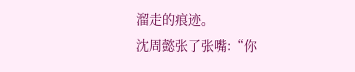溜走的痕迹。
沈周懿张了张嘴:“你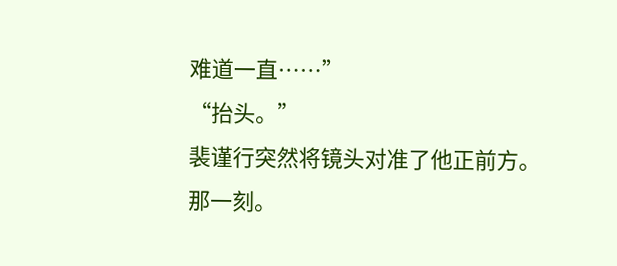难道一直……”
“抬头。”
裴谨行突然将镜头对准了他正前方。
那一刻。